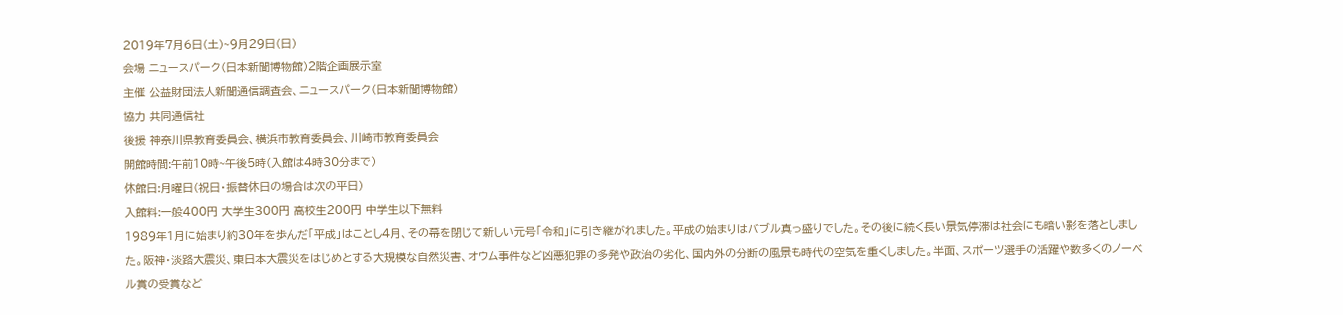2019年7月6日(土)~9月29日(日)
会場 ニュースパーク(日本新聞博物館)2階企画展示室
主催 公益財団法人新聞通信調査会、ニュースパーク(日本新聞博物館)
協力 共同通信社
後援 神奈川県教育委員会、横浜市教育委員会、川崎市教育委員会
開館時間:午前10時~午後5時(入館は4時30分まで)
休館日:月曜日(祝日・振替休日の場合は次の平日)
入館料:一般400円 大学生300円 高校生200円 中学生以下無料
1989年1月に始まり約30年を歩んだ「平成」はことし4月、その幕を閉じて新しい元号「令和」に引き継がれました。平成の始まりはバブル真っ盛りでした。その後に続く長い景気停滞は社会にも暗い影を落としました。阪神・淡路大震災、東日本大震災をはじめとする大規模な自然災害、オウム事件など凶悪犯罪の多発や政治の劣化、国内外の分断の風景も時代の空気を重くしました。半面、スポーツ選手の活躍や数多くのノーベル賞の受賞など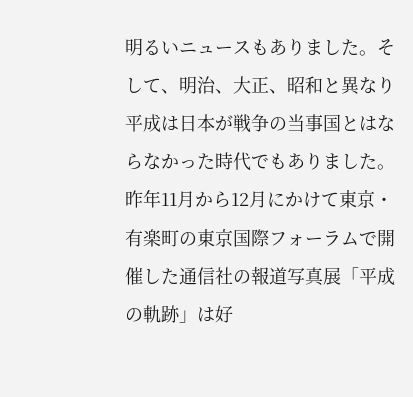明るいニュースもありました。そして、明治、大正、昭和と異なり平成は日本が戦争の当事国とはならなかった時代でもありました。昨年11月から12月にかけて東京・有楽町の東京国際フォーラムで開催した通信社の報道写真展「平成の軌跡」は好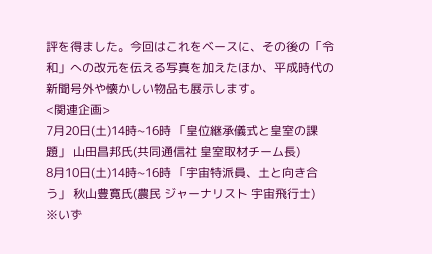評を得ました。今回はこれをベースに、その後の「令和」への改元を伝える写真を加えたほか、平成時代の新聞号外や懐かしい物品も展示します。
<関連企画>
7月20日(土)14時~16時 「皇位継承儀式と皇室の課題」 山田昌邦氏(共同通信社 皇室取材チーム長)
8月10日(土)14時~16時 「宇宙特派員、土と向き合う」 秋山豊寛氏(農民 ジャーナリスト 宇宙飛行士)
※いず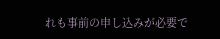れも事前の申し込みが必要で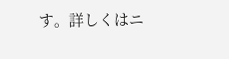す。詳しくはニ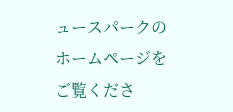ュースパークのホームページをご覧くださ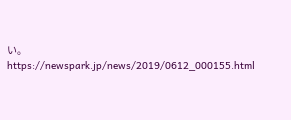い。
https://newspark.jp/news/2019/0612_000155.html